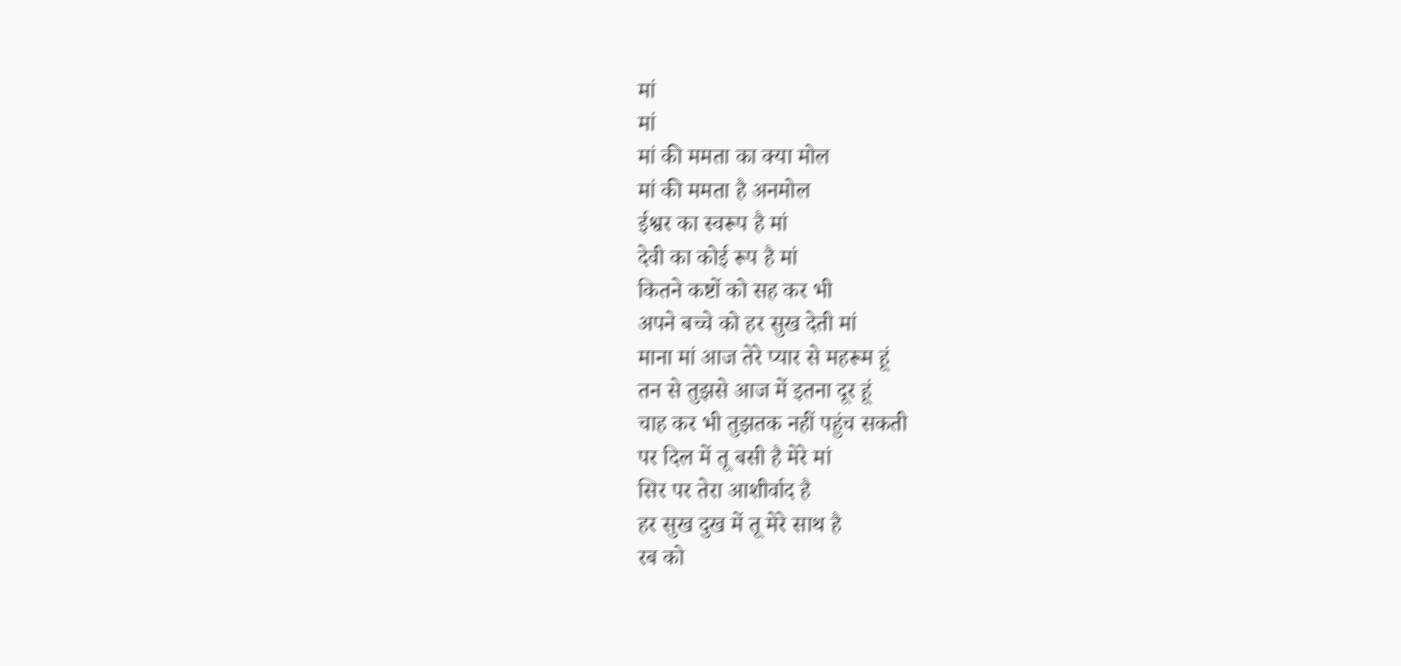मां
मां
मां की ममता का क्या मोल
मां की ममता है अनमोल
ईश्वर का स्वरूप है मां
देवी का कोई रूप है मां
कितने कष्टों को सह कर भी
अपने बच्चे को हर सुख देती मां
माना मां आज तेरे प्यार से महरूम हूं
तन से तुझसे आज में इतना दूर हूं
चाह कर भी तुझतक नहीं पहुंच सकती
पर दिल में तू बसी है मेरे मां
सिर पर तेरा आशीर्वाद है
हर सुख दुख में तू मेरे साथ है
रब को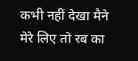कभी नहीं देखा मैने
मेरे लिए तो रब का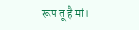रूप तू है मां।